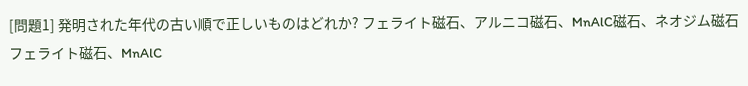[問題1] 発明された年代の古い順で正しいものはどれか? フェライト磁石、アルニコ磁石、MnAlC磁石、ネオジム磁石 フェライト磁石、MnAlC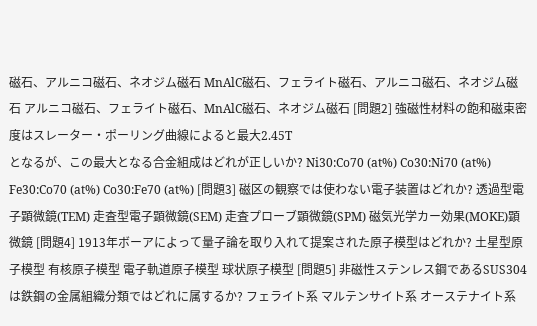磁石、アルニコ磁石、ネオジム磁石 MnAlC磁石、フェライト磁石、アルニコ磁石、ネオジム磁石 アルニコ磁石、フェライト磁石、MnAlC磁石、ネオジム磁石 [問題2] 強磁性材料の飽和磁束密度はスレーター・ポーリング曲線によると最大2.45T
となるが、この最大となる合金組成はどれが正しいか? Ni30:Co70 (at%) Co30:Ni70 (at%) Fe30:Co70 (at%) Co30:Fe70 (at%) [問題3] 磁区の観察では使わない電子装置はどれか? 透過型電子顕微鏡(TEM) 走査型電子顕微鏡(SEM) 走査プローブ顕微鏡(SPM) 磁気光学カー効果(MOKE)顕微鏡 [問題4] 1913年ボーアによって量子論を取り入れて提案された原子模型はどれか? 土星型原子模型 有核原子模型 電子軌道原子模型 球状原子模型 [問題5] 非磁性ステンレス鋼であるSUS304は鉄鋼の金属組織分類ではどれに属するか? フェライト系 マルテンサイト系 オーステナイト系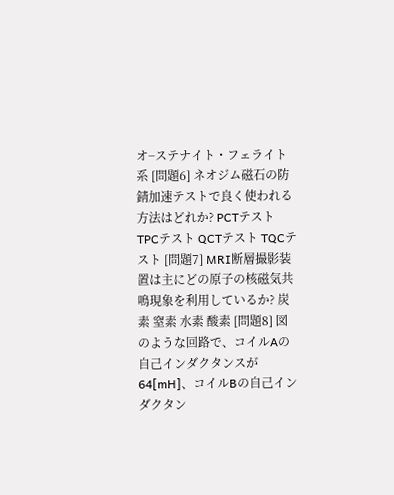オ−ステナイト・フェライト系 [問題6] ネオジム磁石の防錆加速テストで良く使われる方法はどれか? PCTテスト TPCテスト QCTテスト TQCテスト [問題7] MRI断層撮影装置は主にどの原子の核磁気共鳴現象を利用しているか? 炭素 窒素 水素 酸素 [問題8] 図のような回路で、コイルAの自己インダクタンスが64[mH]、コイルBの自己インダクタン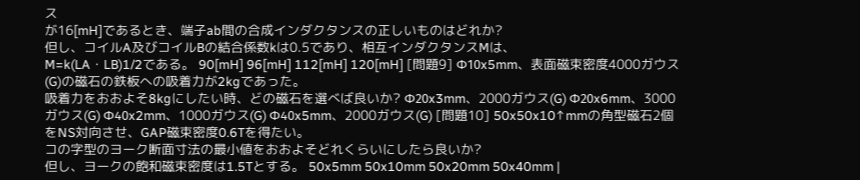ス
が16[mH]であるとき、端子ab間の合成インダクタンスの正しいものはどれか?
但し、コイルA及びコイルBの結合係数kは0.5であり、相互インダクタンスMは、
M=k(LA・LB)1/2である。 90[mH] 96[mH] 112[mH] 120[mH] [問題9] Φ10x5mm、表面磁束密度4000ガウス(G)の磁石の鉄板への吸着力が2kgであった。
吸着力をおおよそ8kgにしたい時、どの磁石を選べば良いか? Φ20x3mm、2000ガウス(G) Φ20x6mm、3000ガウス(G) Φ40x2mm、1000ガウス(G) Φ40x5mm、2000ガウス(G) [問題10] 50x50x10↑mmの角型磁石2個をNS対向させ、GAP磁束密度0.6Tを得たい。
コの字型のヨーク断面寸法の最小値をおおよそどれくらいにしたら良いか?
但し、ヨークの飽和磁束密度は1.5Tとする。 50x5mm 50x10mm 50x20mm 50x40mm |